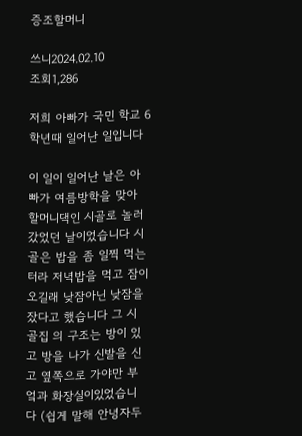증조할머니

쓰니2024.02.10
조회1,286

저희 아빠가 국민 학교 6학년때 일어난 일입니다

이 일이 일어난 날은 아빠가 여름방학을 맞아 할머니댁인 시골로 놀러갔었던 날이었습니다 시골은 밥을 좀 일찍 먹는터라 저녁밥을 먹고 잠이 오길래 낮잠아닌 낮잠을 잤다고 했습니다 그 시골집 의 구조는 방이 있고 방을 나가 신발을 신고 옆쪽으로 가야만 부엌과 화장실이있었습니다 (쉽게 말해 안녕자두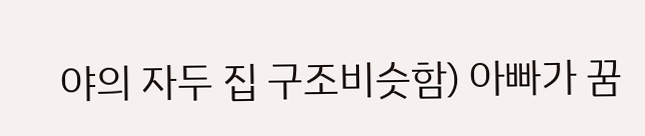야의 자두 집 구조비슷함) 아빠가 꿈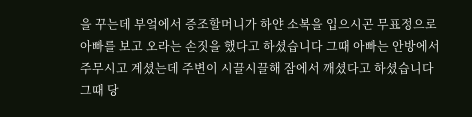을 꾸는데 부엌에서 증조할머니가 하얀 소복을 입으시곤 무표정으로 아빠를 보고 오라는 손짓을 했다고 하셨습니다 그때 아빠는 안방에서 주무시고 계셨는데 주변이 시끌시끌해 잠에서 깨셨다고 하셨습니다 그때 당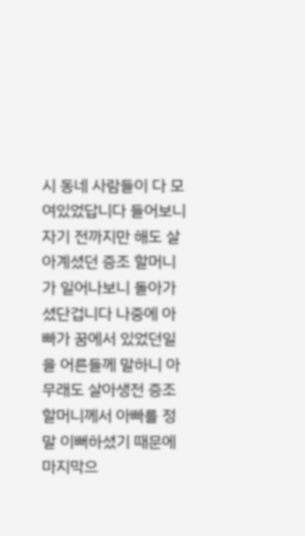시 동네 사람들이 다 모여있었답니다 들어보니 자기 전까지만 해도 살아계셨던 증조 할머니가 일어나보니 돌아가셨단겁니다 나중에 아빠가 꿈에서 있었던일을 어른들께 말하니 아무래도 살아생전 증조할머니께서 아빠를 정말 이뻐하셨기 때문에 마지막으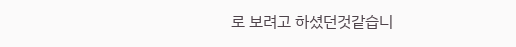로 보려고 하셨던것같습니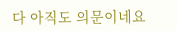다 아직도 의문이네요